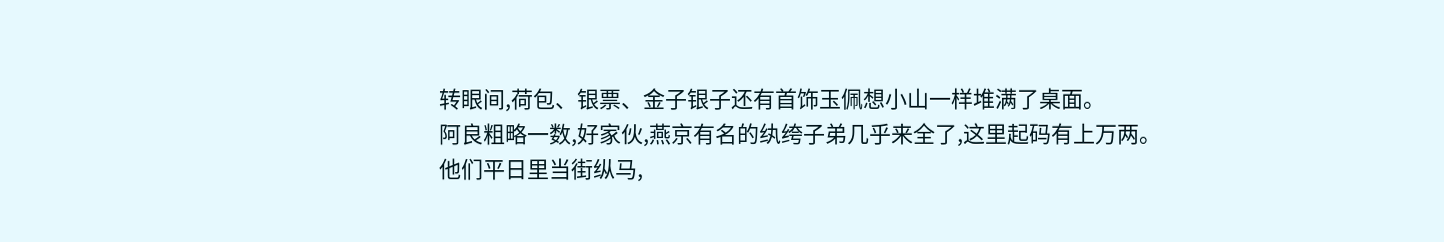转眼间,荷包、银票、金子银子还有首饰玉佩想小山一样堆满了桌面。
阿良粗略一数,好家伙,燕京有名的纨绔子弟几乎来全了,这里起码有上万两。
他们平日里当街纵马,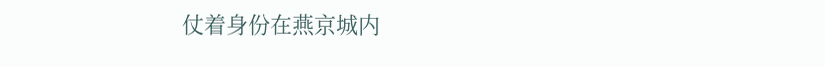仗着身份在燕京城内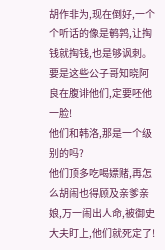胡作非为,现在倒好,一个个听话的像是鹌鹑,让掏钱就掏钱,也是够讽刺。
要是这些公子哥知晓阿良在腹诽他们,定要呸他一脸!
他们和韩洛,那是一个级别的吗?
他们顶多吃喝嫖赌,再怎么胡闹也得顾及亲爹亲娘,万一闹出人命,被御史大夫盯上,他们就死定了!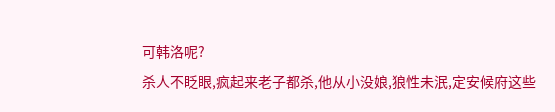可韩洛呢?
杀人不眨眼,疯起来老子都杀,他从小没娘,狼性未泯,定安候府这些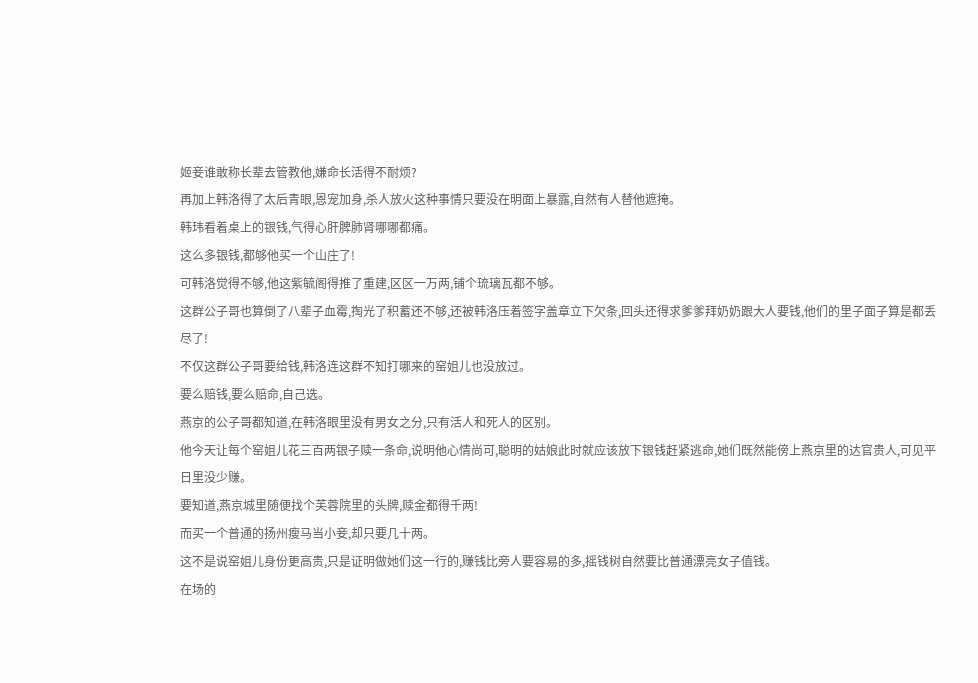姬妾谁敢称长辈去管教他,嫌命长活得不耐烦?
再加上韩洛得了太后青眼,恩宠加身,杀人放火这种事情只要没在明面上暴露,自然有人替他遮掩。
韩玮看着桌上的银钱,气得心肝脾肺肾哪哪都痛。
这么多银钱,都够他买一个山庄了!
可韩洛觉得不够,他这紫毓阁得推了重建,区区一万两,铺个琉璃瓦都不够。
这群公子哥也算倒了八辈子血霉,掏光了积蓄还不够,还被韩洛压着签字盖章立下欠条,回头还得求爹爹拜奶奶跟大人要钱,他们的里子面子算是都丢尽了!
不仅这群公子哥要给钱,韩洛连这群不知打哪来的窑姐儿也没放过。
要么赔钱,要么赔命,自己选。
燕京的公子哥都知道,在韩洛眼里没有男女之分,只有活人和死人的区别。
他今天让每个窑姐儿花三百两银子赎一条命,说明他心情尚可,聪明的姑娘此时就应该放下银钱赶紧逃命,她们既然能傍上燕京里的达官贵人,可见平日里没少赚。
要知道,燕京城里随便找个芙蓉院里的头牌,赎金都得千两!
而买一个普通的扬州瘦马当小妾,却只要几十两。
这不是说窑姐儿身份更高贵,只是证明做她们这一行的,赚钱比旁人要容易的多,摇钱树自然要比普通漂亮女子值钱。
在场的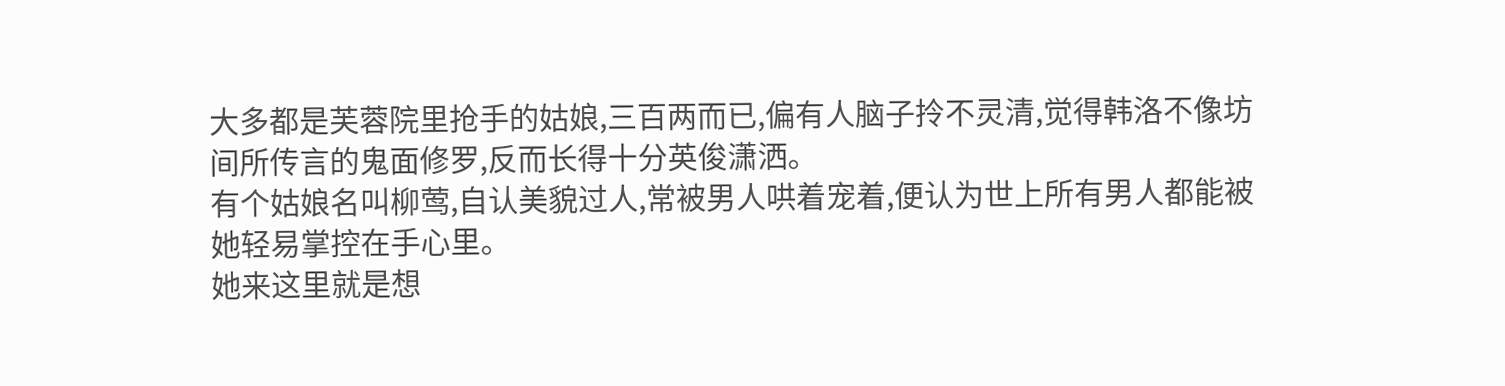大多都是芙蓉院里抢手的姑娘,三百两而已,偏有人脑子拎不灵清,觉得韩洛不像坊间所传言的鬼面修罗,反而长得十分英俊潇洒。
有个姑娘名叫柳莺,自认美貌过人,常被男人哄着宠着,便认为世上所有男人都能被她轻易掌控在手心里。
她来这里就是想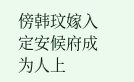傍韩玟嫁入定安候府成为人上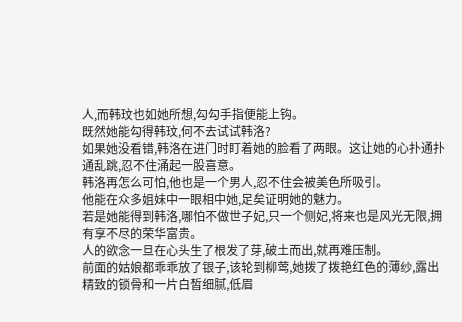人,而韩玟也如她所想,勾勾手指便能上钩。
既然她能勾得韩玟,何不去试试韩洛?
如果她没看错,韩洛在进门时盯着她的脸看了两眼。这让她的心扑通扑通乱跳,忍不住涌起一股喜意。
韩洛再怎么可怕,他也是一个男人,忍不住会被美色所吸引。
他能在众多姐妹中一眼相中她,足矣证明她的魅力。
若是她能得到韩洛,哪怕不做世子妃,只一个侧妃,将来也是风光无限,拥有享不尽的荣华富贵。
人的欲念一旦在心头生了根发了芽,破土而出,就再难压制。
前面的姑娘都乖乖放了银子,该轮到柳莺,她拨了拨艳红色的薄纱,露出精致的锁骨和一片白皙细腻,低眉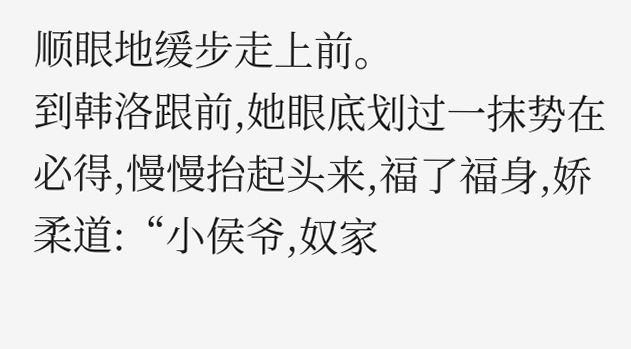顺眼地缓步走上前。
到韩洛跟前,她眼底划过一抹势在必得,慢慢抬起头来,福了福身,娇柔道:“小侯爷,奴家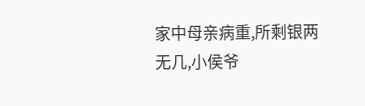家中母亲病重,所剩银两无几,小侯爷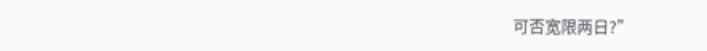可否宽限两日?”